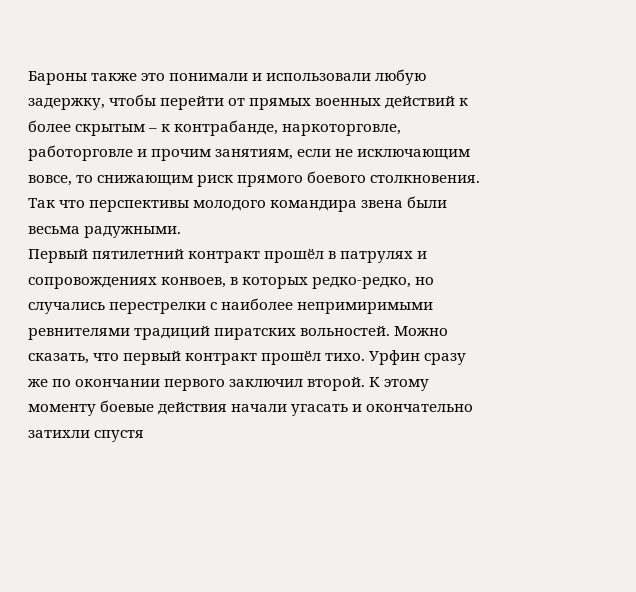Бароны также это понимали и использовали любую задержку, чтобы перейти от прямых военных действий к более скрытым – к контрабанде, наркоторговле, работорговле и прочим занятиям, если не исключающим вовсе, то снижающим риск прямого боевого столкновения. Так что перспективы молодого командира звена были весьма радужными.
Первый пятилетний контракт прошёл в патрулях и сопровождениях конвоев, в которых редко-редко, но случались перестрелки с наиболее непримиримыми ревнителями традиций пиратских вольностей. Можно сказать, что первый контракт прошёл тихо. Урфин сразу же по окончании первого заключил второй. К этому моменту боевые действия начали угасать и окончательно затихли спустя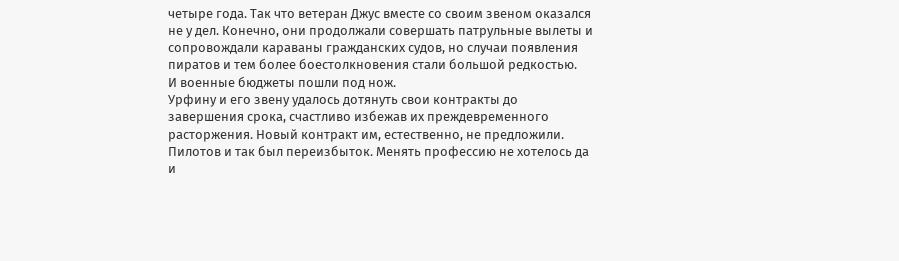четыре года. Так что ветеран Джус вместе со своим звеном оказался не у дел. Конечно, они продолжали совершать патрульные вылеты и сопровождали караваны гражданских судов, но случаи появления пиратов и тем более боестолкновения стали большой редкостью.
И военные бюджеты пошли под нож.
Урфину и его звену удалось дотянуть свои контракты до завершения срока, счастливо избежав их преждевременного расторжения. Новый контракт им, естественно, не предложили. Пилотов и так был переизбыток. Менять профессию не хотелось да и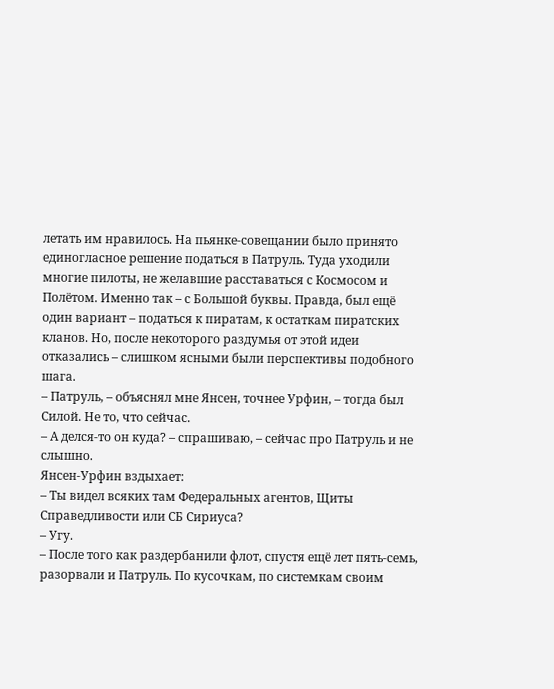летать им нравилось. На пьянке-совещании было принято единогласное решение податься в Патруль. Туда уходили многие пилоты, не желавшие расставаться с Космосом и Полётом. Именно так – с Большой буквы. Правда, был ещё один вариант – податься к пиратам, к остаткам пиратских кланов. Но, после некоторого раздумья от этой идеи отказались – слишком ясными были перспективы подобного шага.
– Патруль, – объяснял мне Янсен, точнее Урфин, – тогда был Силой. Не то, что сейчас.
– А делся-то он куда? – спрашиваю, – сейчас про Патруль и не слышно.
Янсен-Урфин вздыхает:
– Ты видел всяких там Федеральных агентов, Щиты Справедливости или СБ Сириуса?
– Угу.
– После того как раздербанили флот, спустя ещё лет пять-семь, разорвали и Патруль. По кусочкам, по системкам своим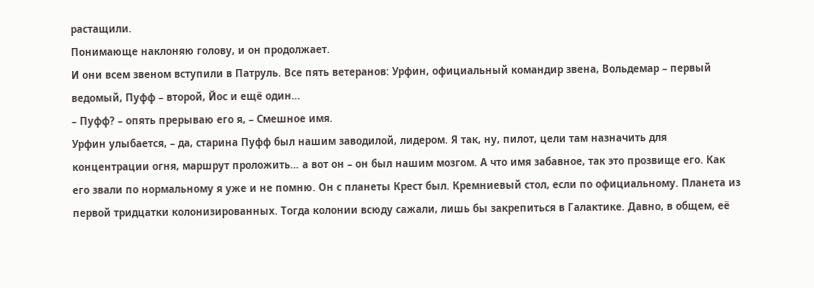растащили.
Понимающе наклоняю голову, и он продолжает.
И они всем звеном вступили в Патруль. Все пять ветеранов: Урфин, официальный командир звена, Вольдемар – первый ведомый, Пуфф – второй, Йос и ещё один…
– Пуфф? – опять прерываю его я, – Смешное имя.
Урфин улыбается, – да, старина Пуфф был нашим заводилой, лидером. Я так, ну, пилот, цели там назначить для концентрации огня, маршрут проложить… а вот он – он был нашим мозгом. А что имя забавное, так это прозвище его. Как его звали по нормальному я уже и не помню. Он с планеты Крест был. Кремниевый стол, если по официальному. Планета из первой тридцатки колонизированных. Тогда колонии всюду сажали, лишь бы закрепиться в Галактике. Давно, в общем, её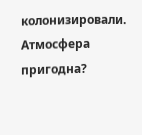колонизировали. Атмосфера пригодна?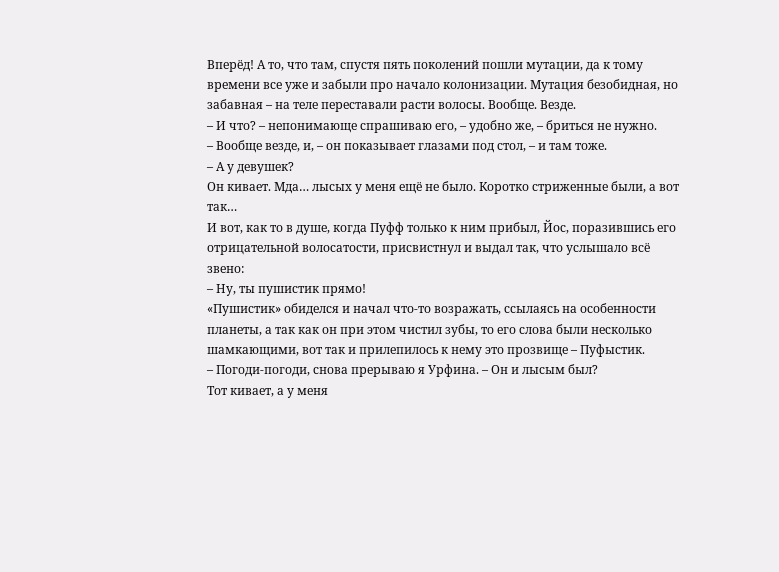Вперёд! А то, что там, спустя пять поколений пошли мутации, да к тому времени все уже и забыли про начало колонизации. Мутация безобидная, но забавная – на теле переставали расти волосы. Вообще. Везде.
– И что? – непонимающе спрашиваю его, – удобно же, – бриться не нужно.
– Вообще везде, и, – он показывает глазами под стол, – и там тоже.
– А у девушек?
Он кивает. Мда… лысых у меня ещё не было. Коротко стриженные были, а вот так…
И вот, как то в душе, когда Пуфф только к ним прибыл, Йос, поразившись его отрицательной волосатости, присвистнул и выдал так, что услышало всё звено:
– Ну, ты пушистик прямо!
«Пушистик» обиделся и начал что-то возражать, ссылаясь на особенности планеты, а так как он при этом чистил зубы, то его слова были несколько шамкающими, вот так и прилепилось к нему это прозвище – Пуфыстик.
– Погоди-погоди, снова прерываю я Урфина. – Он и лысым был?
Тот кивает, а у меня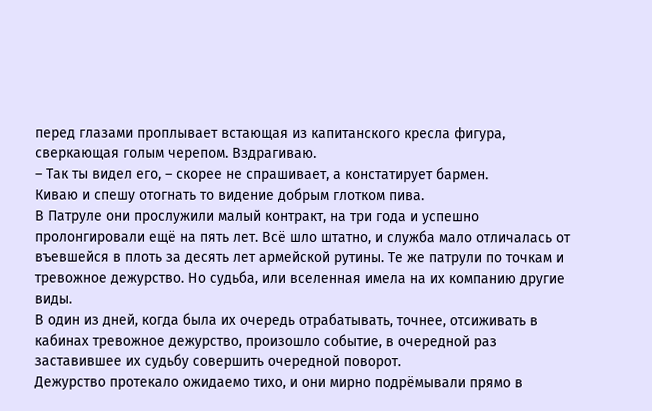перед глазами проплывает встающая из капитанского кресла фигура, сверкающая голым черепом. Вздрагиваю.
– Так ты видел его, – скорее не спрашивает, а констатирует бармен.
Киваю и спешу отогнать то видение добрым глотком пива.
В Патруле они прослужили малый контракт, на три года и успешно пролонгировали ещё на пять лет. Всё шло штатно, и служба мало отличалась от въевшейся в плоть за десять лет армейской рутины. Те же патрули по точкам и тревожное дежурство. Но судьба, или вселенная имела на их компанию другие виды.
В один из дней, когда была их очередь отрабатывать, точнее, отсиживать в кабинах тревожное дежурство, произошло событие, в очередной раз заставившее их судьбу совершить очередной поворот.
Дежурство протекало ожидаемо тихо, и они мирно подрёмывали прямо в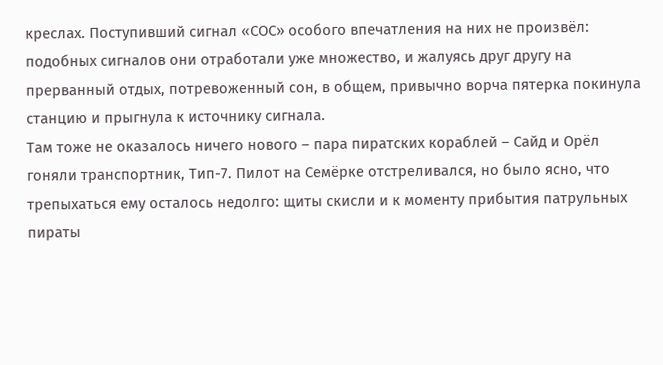креслах. Поступивший сигнал «СОС» особого впечатления на них не произвёл: подобных сигналов они отработали уже множество, и жалуясь друг другу на прерванный отдых, потревоженный сон, в общем, привычно ворча пятерка покинула станцию и прыгнула к источнику сигнала.
Там тоже не оказалось ничего нового – пара пиратских кораблей – Сайд и Орёл гоняли транспортник, Тип-7. Пилот на Семёрке отстреливался, но было ясно, что трепыхаться ему осталось недолго: щиты скисли и к моменту прибытия патрульных пираты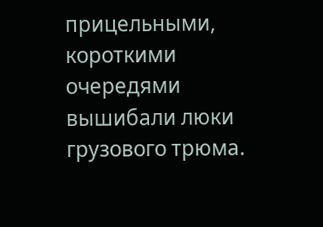прицельными, короткими очередями вышибали люки грузового трюма.